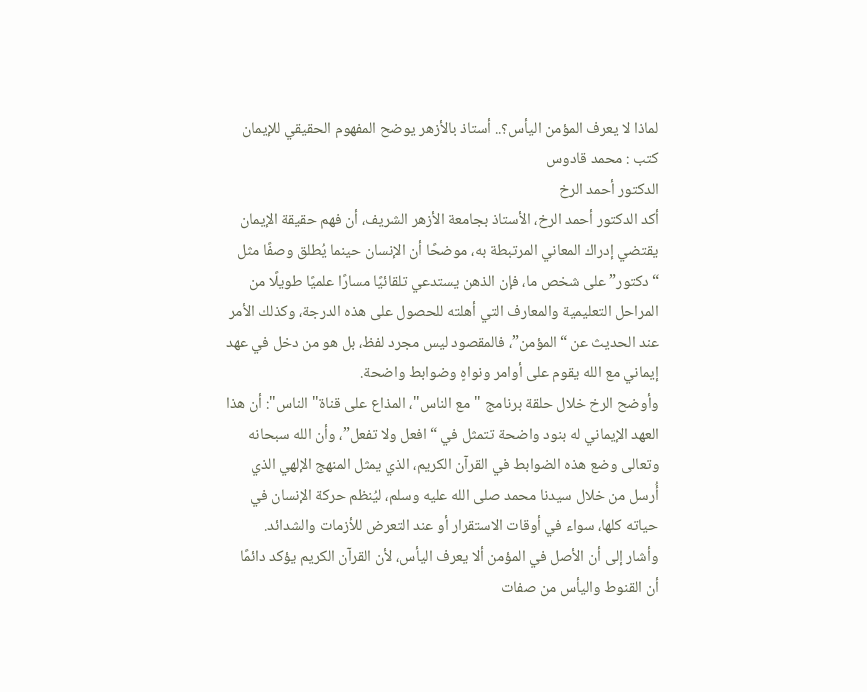لماذا لا يعرف المؤمن اليأس؟.. أستاذ بالأزهر يوضح المفهوم الحقيقي للإيمان
كتب : محمد قادوس
الدكتور أحمد الرخ
أكد الدكتور أحمد الرخ، الأستاذ بجامعة الأزهر الشريف، أن فهم حقيقة الإيمان يقتضي إدراك المعاني المرتبطة به، موضحًا أن الإنسان حينما يُطلق وصفًا مثل “دكتور” على شخص ما، فإن الذهن يستدعي تلقائيًا مسارًا علميًا طويلًا من المراحل التعليمية والمعارف التي أهلته للحصول على هذه الدرجة، وكذلك الأمر عند الحديث عن “المؤمن”، فالمقصود ليس مجرد لفظ، بل هو من دخل في عهد إيماني مع الله يقوم على أوامر ونواهٍ وضوابط واضحة.
وأوضح الرخ خلال حلقة برنامج "مع الناس"، المذاع على قناة" الناس": أن هذا العهد الإيماني له بنود واضحة تتمثل في “افعل ولا تفعل”، وأن الله سبحانه وتعالى وضع هذه الضوابط في القرآن الكريم، الذي يمثل المنهج الإلهي الذي أُرسل من خلال سيدنا محمد صلى الله عليه وسلم، ليُنظم حركة الإنسان في حياته كلها، سواء في أوقات الاستقرار أو عند التعرض للأزمات والشدائد.
وأشار إلى أن الأصل في المؤمن ألا يعرف اليأس، لأن القرآن الكريم يؤكد دائمًا أن القنوط واليأس من صفات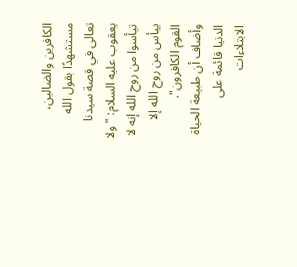الكافرين والضالين، مستشهدًا بقول الله تعالى في قصة سيدنا يعقوب عليه السلام: "ولا تيأسوا من روح الله إنه لا ييأس من روح الله إلا القوم الكافرون".
وأضاف أن طبيعة الحياة الدنيا قائمة على الابتلاءات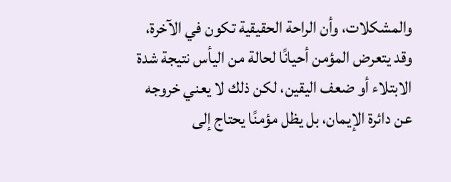والمشكلات، وأن الراحة الحقيقية تكون في الآخرة، وقد يتعرض المؤمن أحيانًا لحالة من اليأس نتيجة شدة الابتلاء أو ضعف اليقين، لكن ذلك لا يعني خروجه عن دائرة الإيمان، بل يظل مؤمنًا يحتاج إلى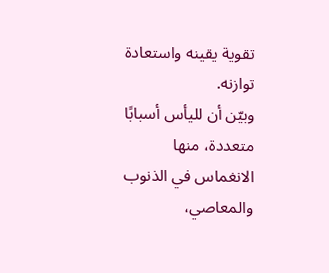تقوية يقينه واستعادة توازنه.
وبيّن أن لليأس أسبابًا متعددة، منها الانغماس في الذنوب والمعاصي،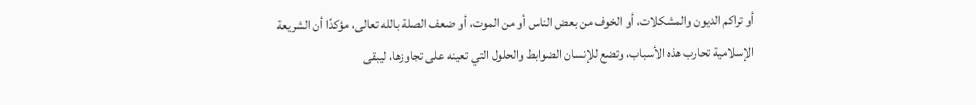أو تراكم الديون والمشكلات، أو الخوف من بعض الناس أو من الموت، أو ضعف الصلة بالله تعالى، مؤكدًا أن الشريعة الإسلامية تحارب هذه الأسباب، وتضع للإنسان الضوابط والحلول التي تعينه على تجاوزها، ليبقى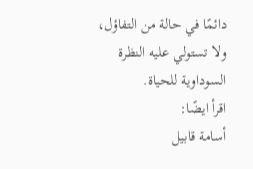دائمًا في حالة من التفاؤل، ولا تستولي عليه النظرة السوداوية للحياة.
اقرأ ايضًا:
أسامة قابيل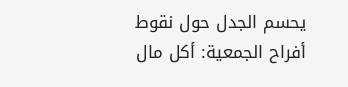يحسم الجدل حول نقوط أفراح الجمعية: أكل مال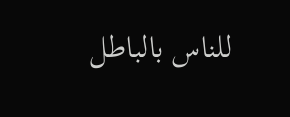للناس بالباطل